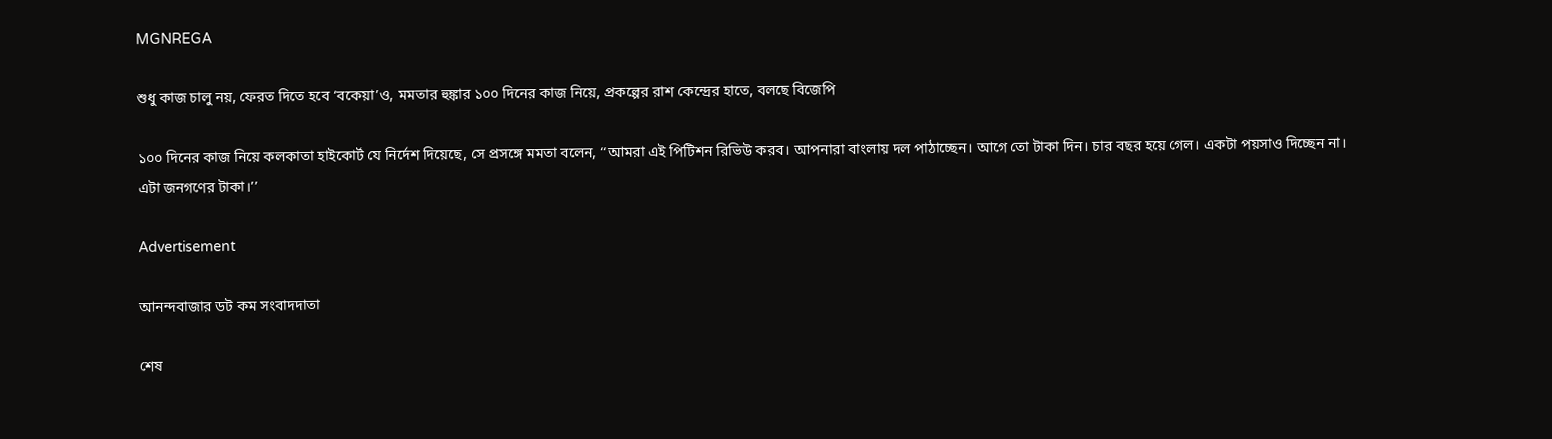MGNREGA

শুধু কাজ চালু নয়, ফেরত দিতে হবে ‘বকেয়া’ও, মমতার হুঙ্কার ১০০ দিনের কাজ নিয়ে, প্রকল্পের রাশ কেন্দ্রের হাতে, বলছে বিজেপি

১০০ দিনের কাজ নিয়ে কলকাতা হাইকোর্ট যে নির্দেশ দিয়েছে, সে প্রসঙ্গে মমতা বলেন, ‘‘আমরা এই পিটিশন রিভিউ করব। আপনারা বাংলায় দল পাঠাচ্ছেন। আগে তো টাকা দিন। চার বছর হয়ে গেল। একটা পয়সাও দিচ্ছেন না। এটা জনগণের টাকা।’’

Advertisement

আনন্দবাজার ডট কম সংবাদদাতা

শেষ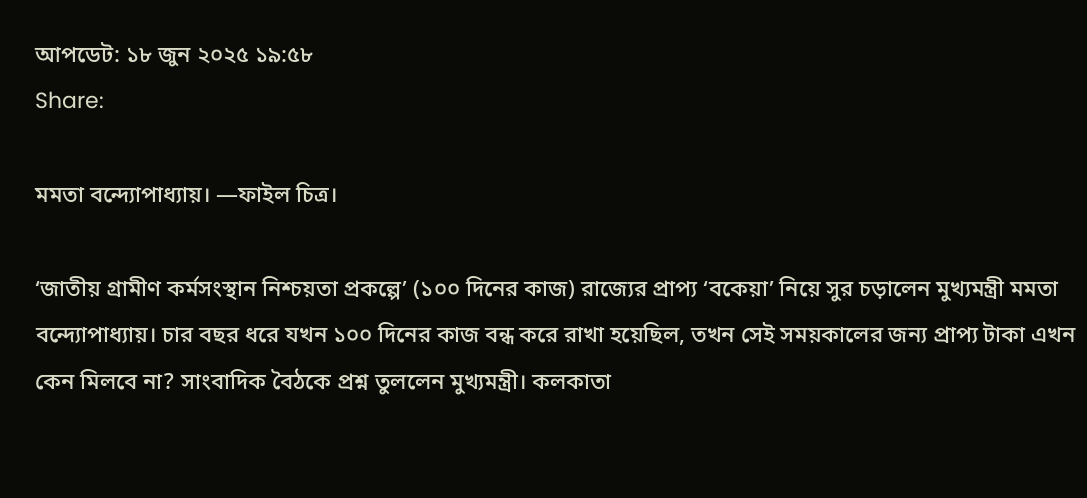আপডেট: ১৮ জুন ২০২৫ ১৯:৫৮
Share:

মমতা বন্দ্যোপাধ্যায়। —ফাইল চিত্র।

‘জাতীয় গ্রামীণ কর্মসংস্থান নিশ্চয়তা প্রকল্পে’ (১০০ দিনের কাজ) রাজ্যের প্রাপ্য ‘বকেয়া’ নিয়ে সুর চড়ালেন মুখ্যমন্ত্রী মমতা বন্দ্যোপাধ্যায়। চার বছর ধরে যখন ১০০ দিনের কাজ বন্ধ করে রাখা হয়েছিল, তখন সেই সময়কালের জন্য প্রাপ্য টাকা এখন কেন মিলবে না? সাংবাদিক বৈঠকে প্রশ্ন তুললেন মুখ্যমন্ত্রী। কলকাতা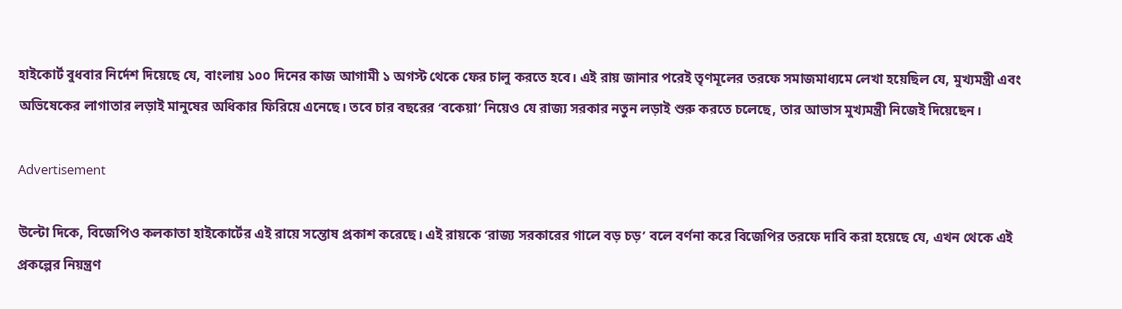হাইকোর্ট বুধবার নির্দেশ দিয়েছে যে, বাংলায় ১০০ দিনের কাজ আগামী ১ অগস্ট থেকে ফের চালু করতে হবে। এই রায় জানার পরেই তৃণমূলের তরফে সমাজমাধ্যমে লেখা হয়েছিল যে, মুখ্যমন্ত্রী এবং অভিষেকের লাগাতার লড়াই মানুষের অধিকার ফিরিয়ে এনেছে। তবে চার বছরের ‘বকেয়া’ নিয়েও যে রাজ্য সরকার নতুন লড়াই শুরু করতে চলেছে, তার আভাস মুখ্যমন্ত্রী নিজেই দিয়েছেন।

Advertisement

উল্টো দিকে, বিজেপিও কলকাতা হাইকোর্টের এই রায়ে সন্তোষ প্রকাশ করেছে। এই রায়কে ‘রাজ্য সরকারের গালে বড় চড়’ বলে বর্ণনা করে বিজেপির তরফে দাবি করা হয়েছে যে, এখন থেকে এই প্রকল্পের নিয়ন্ত্রণ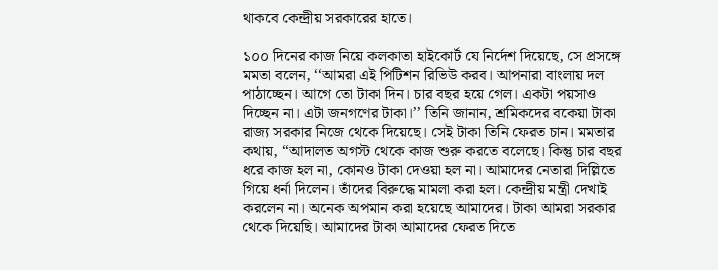থাকবে কেন্দ্রীয় সরকারের হাতে।

১০০ দিনের কাজ নিয়ে কলকাতা হাইকোর্ট যে নির্দেশ দিয়েছে, সে প্রসঙ্গে মমতা বলেন, ‘‘আমরা এই পিটিশন রিভিউ করব। আপনারা বাংলায় দল পাঠাচ্ছেন। আগে তো টাকা দিন। চার বছর হয়ে গেল। একটা পয়সাও দিচ্ছেন না। এটা জনগণের টাকা।’’ তিনি জানান, শ্রমিকদের বকেয়া টাকা রাজ্য সরকার নিজে থেকে দিয়েছে। সেই টাকা তিনি ফেরত চান। মমতার কথায়, ‘‘আদালত অগস্ট থেকে কাজ শুরু করতে বলেছে। কিন্তু চার বছর ধরে কাজ হল না, কোনও টাকা দেওয়া হল না। আমাদের নেতারা দিল্লিতে গিয়ে ধর্না দিলেন। তাঁদের বিরুদ্ধে মামলা করা হল। কেন্দ্রীয় মন্ত্রী দেখাই করলেন না। অনেক অপমান করা হয়েছে আমাদের। টাকা আমরা সরকার থেকে দিয়েছি। আমাদের টাকা আমাদের ফেরত দিতে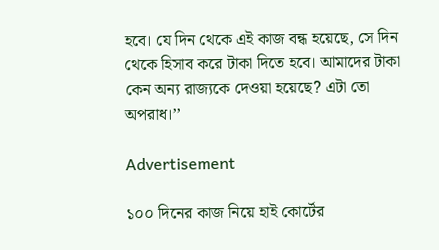হবে। যে দিন থেকে এই কাজ বন্ধ হয়েছে, সে দিন থেকে হিসাব করে টাকা দিতে হবে। আমাদের টাকা কেন অন্য রাজ্যকে দেওয়া হয়েছে? এটা তো অপরাধ।’’

Advertisement

১০০ দিনের কাজ নিয়ে হাই কোর্টের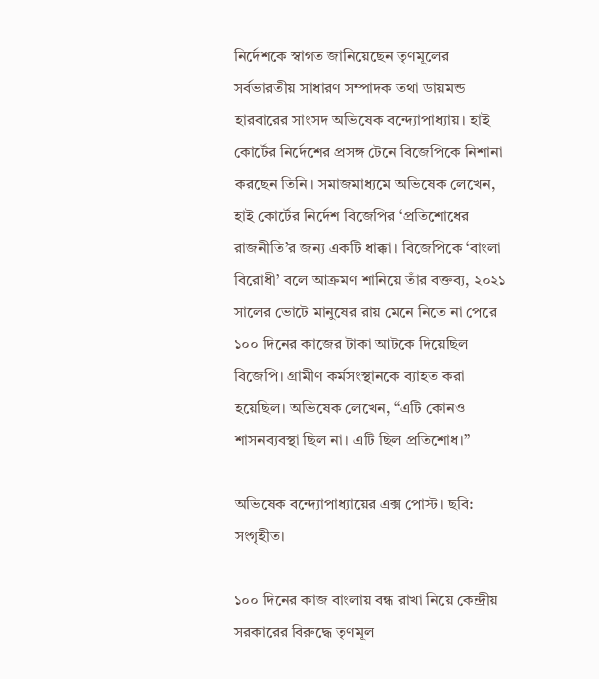নির্দেশকে স্বাগত জানিয়েছেন তৃণমূলের সর্বভারতীয় সাধারণ সম্পাদক তথা ডায়মন্ড হারবারের সাংসদ অভিষেক বন্দ্যোপাধ্যায়। হাই কোর্টের নির্দেশের প্রসঙ্গ টেনে বিজেপিকে নিশানা করছেন তিনি। সমাজমাধ্যমে অভিষেক লেখেন, হাই কোর্টের নির্দেশ বিজেপির ‘প্রতিশোধের রাজনীতি’র জন্য একটি ধাক্কা। বিজেপিকে ‘বাংলা বিরোধী’ বলে আক্রমণ শানিয়ে তাঁর বক্তব্য, ২০২১ সালের ভোটে মানুষের রায় মেনে নিতে না পেরে ১০০ দিনের কাজের টাকা আটকে দিয়েছিল বিজেপি। গ্রামীণ কর্মসংস্থানকে ব্যাহত করা হয়েছিল। অভিষেক লেখেন, “এটি কোনও শাসনব্যবস্থা ছিল না। এটি ছিল প্রতিশোধ।”

অভিষেক বন্দ্যোপাধ্যায়ের এক্স পোস্ট। ছবি: সংগৃহীত।

১০০ দিনের কাজ বাংলায় বন্ধ রাখা নিয়ে কেন্দ্রীয় সরকারের বিরুদ্ধে তৃণমূল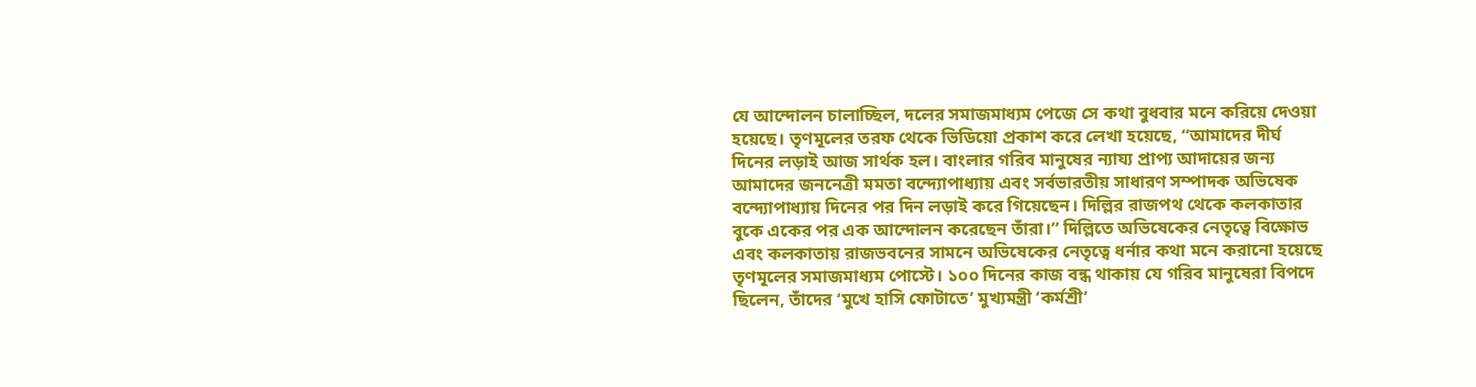যে আন্দোলন চালাচ্ছিল, দলের সমাজমাধ্যম পেজে সে কথা বুধবার মনে করিয়ে দেওয়া হয়েছে। তৃণমূলের তরফ থেকে ভিডিয়ো প্রকাশ করে লেখা হয়েছে, ‘‘আমাদের দীর্ঘ দিনের লড়াই আজ সার্থক হল। বাংলার গরিব মানুষের ন্যায্য প্রাপ্য আদায়ের জন্য আমাদের জননেত্রী মমতা বন্দ্যোপাধ্যায় এবং সর্বভারতীয় সাধারণ সম্পাদক অভিষেক বন্দ্যোপাধ্যায় দিনের পর দিন লড়াই করে গিয়েছেন। দিল্লির রাজপথ থেকে কলকাতার বুকে একের পর এক আন্দোলন করেছেন তাঁরা।’’ দিল্লিতে অভিষেকের নেতৃত্বে বিক্ষোভ এবং কলকাতায় রাজভবনের সামনে অভিষেকের নেতৃত্বে ধর্নার কথা মনে করানো হয়েছে তৃণমূলের সমাজমাধ্যম পোস্টে। ১০০ দিনের কাজ বন্ধ থাকায় যে গরিব মানুষেরা বিপদে ছিলেন, তাঁদের ‘মুখে হাসি ফোটাতে’ মুখ্যমন্ত্রী ‘কর্মশ্রী’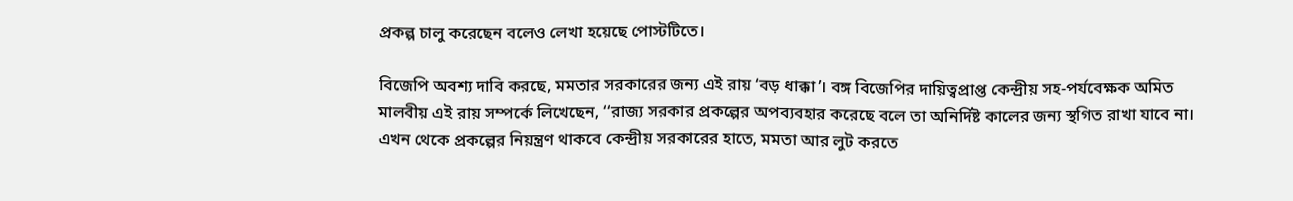প্রকল্প চালু করেছেন বলেও লেখা হয়েছে পোস্টটিতে।

বিজেপি অবশ্য দাবি করছে, মমতার সরকারের জন্য এই রায় ‘বড় ধাক্কা’। বঙ্গ বিজেপির দায়িত্বপ্রাপ্ত কেন্দ্রীয় সহ-পর্যবেক্ষক অমিত মালবীয় এই রায় সম্পর্কে লিখেছেন, ‘‘রাজ্য সরকার প্রকল্পের অপব্যবহার করেছে বলে তা অনির্দিষ্ট কালের জন্য স্থগিত রাখা যাবে না। এখন থেকে প্রকল্পের নিয়ন্ত্রণ থাকবে কেন্দ্রীয় সরকারের হাতে, মমতা আর লুট করতে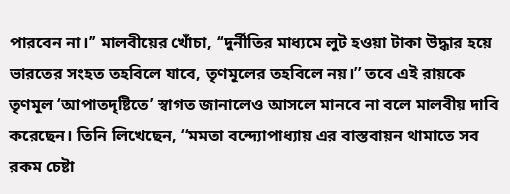পারবেন না।’’ মালবীয়ের খোঁচা, ‘‘দুর্নীতির মাধ্যমে লুট হওয়া টাকা উদ্ধার হয়ে ভারতের সংহত তহবিলে যাবে, তৃণমূলের তহবিলে নয়।’’ তবে এই রায়কে তৃণমূল ‘আপাতদৃষ্টিতে’ স্বাগত জানালেও আসলে মানবে না বলে মালবীয় দাবি করেছেন। তিনি লিখেছেন, ‘‘মমতা বন্দ্যোপাধ্যায় এর বাস্তবায়ন থামাতে সব রকম চেষ্টা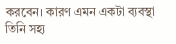করবেন। কারণ এমন একটা ব্যবস্থা তিনি সহ্য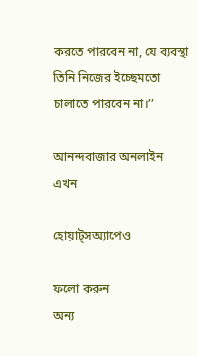করতে পারবেন না, যে ব্যবস্থা তিনি নিজের ইচ্ছেমতো চালাতে পারবেন না।’’

আনন্দবাজার অনলাইন এখন

হোয়াট্‌সঅ্যাপেও

ফলো করুন
অন্য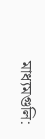মাধ্যমগুলি: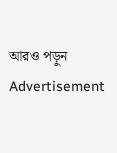আরও পড়ুন
Advertisement